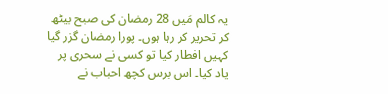یہ کالم مَیں 28 رمضان کی صبح بیٹھ کر تحریر کر رہا ہوں۔ پورا رمضان گزر گیا کہیں افطار کیا تو کسی نے سحری پر یاد کیا۔ اس برس کچھ احباب نے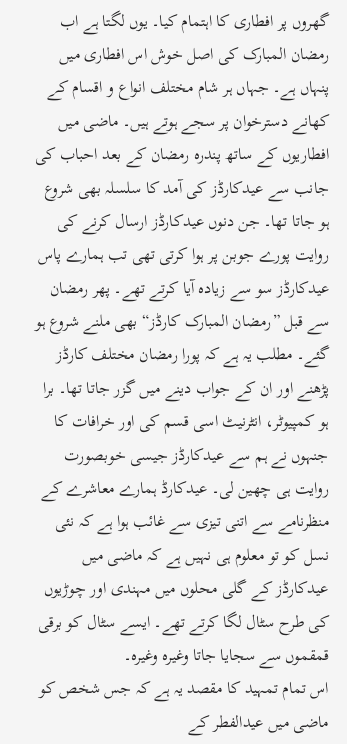گھروں پر افطاری کا اہتمام کیا۔ یوں لگتا ہے اب رمضان المبارک کی اصل خوش اس افطاری میں پنہاں ہے۔ جہاں ہر شام مختلف انواع و اقسام کے کھانے دسترخوان پر سجے ہوتے ہیں۔ ماضی میں افطاریوں کے ساتھ پندرہ رمضان کے بعد احباب کی جانب سے عیدکارڈز کی آمد کا سلسلہ بھی شروع ہو جاتا تھا۔ جن دنوں عیدکارڈز ارسال کرنے کی روایت پورے جوبن پر ہوا کرتی تھی تب ہمارے پاس عیدکارڈز سو سے زیادہ آیا کرتے تھے۔ پھر رمضان سے قبل ”رمضان المبارک کارڈز“ بھی ملنے شروع ہو گئے۔ مطلب یہ ہے کہ پورا رمضان مختلف کارڈز پڑھنے اور ان کے جواب دینے میں گزر جاتا تھا۔ برا ہو کمپیوٹر، انٹرنیٹ اسی قسم کی اور خرافات کا جنہوں نے ہم سے عیدکارڈز جیسی خوبصورت روایت ہی چھین لی۔ عیدکارڈ ہمارے معاشرے کے منظرنامے سے اتنی تیزی سے غائب ہوا ہے کہ نئی نسل کو تو معلوم ہی نہیں ہے کہ ماضی میں عیدکارڈز کے گلی محلوں میں مہندی اور چوڑیوں کی طرح سٹال لگا کرتے تھے۔ ایسے سٹال کو برقی قمقموں سے سجایا جاتا وغیرہ وغیرہ۔
اس تمام تمہید کا مقصد یہ ہے کہ جس شخص کو ماضی میں عیدالفطر کے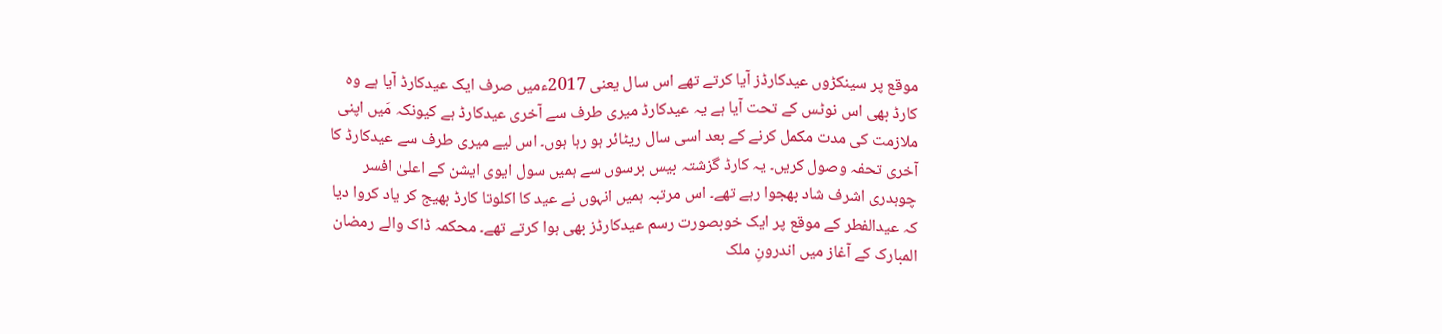موقع پر سینکڑوں عیدکارڈز آیا کرتے تھے اس سال یعنی 2017ءمیں صرف ایک عیدکارڈ آیا ہے وہ کارڈ بھی اس نوٹس کے تحت آیا ہے یہ عیدکارڈ میری طرف سے آخری عیدکارڈ ہے کیونکہ مَیں اپنی ملازمت کی مدت مکمل کرنے کے بعد اسی سال ریٹائر ہو رہا ہوں۔ اس لیے میری طرف سے عیدکارڈ کا آخری تحفہ وصول کریں۔ یہ کارڈ گزشتہ بیس برسوں سے ہمیں سول ایوی ایشن کے اعلیٰ افسر چوہدری اشرف شاد بھجوا رہے تھے۔ اس مرتبہ ہمیں انہوں نے عید کا اکلوتا کارڈ بھیج کر یاد کروا دیا کہ عیدالفطر کے موقع پر ایک خوبصورت رسم عیدکارڈز بھی ہوا کرتے تھے۔ محکمہ ڈاک والے رمضان المبارک کے آغاز میں اندرونِ ملک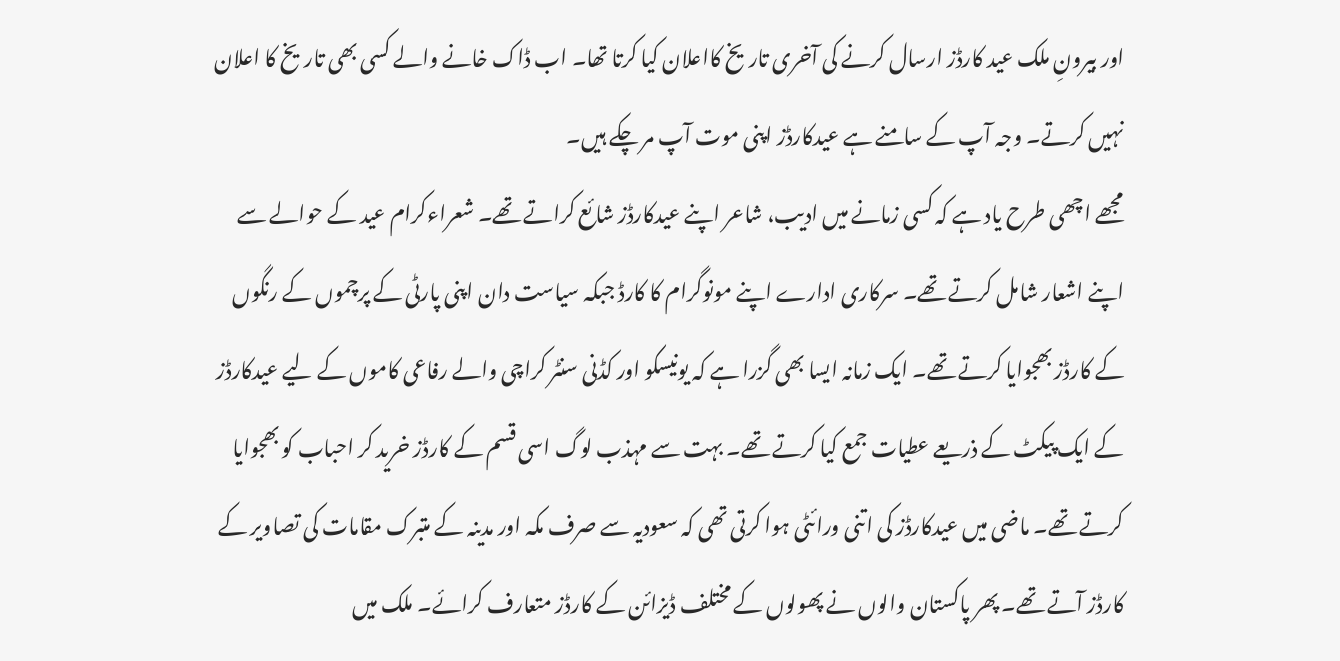اور بیرونِ ملک عید کارڈز ارسال کرنے کی آخری تاریخ کااعلان کیا کرتا تھا۔ اب ڈاک خانے والے کسی بھی تاریخ کا اعلان نہیں کرتے۔ وجہ آپ کے سامنے ہے عیدکارڈز اپنی موت آپ مر چکے ہیں۔
مجھے اچھی طرح یاد ہے کہ کسی زمانے میں ادیب، شاعر اپنے عیدکارڈز شائع کراتے تھے۔ شعراءکرام عید کے حوالے سے اپنے اشعار شامل کرتے تھے۔ سرکاری ادارے اپنے مونوگرام کا کارڈ جبکہ سیاست دان اپنی پارٹی کے پرچموں کے رنگوں کے کارڈز بھجوایا کرتے تھے۔ ایک زمانہ ایسا بھی گزرا ہے کہ یونیسکو اور کڈنی سنٹر کراچی والے رفاعی کاموں کے لیے عیدکارڈز کے ایک پیکٹ کے ذریعے عطیات جمع کیا کرتے تھے۔ بہت سے مہذب لوگ اسی قسم کے کارڈز خرید کر احباب کو بھجوایا کرتے تھے۔ ماضی میں عیدکارڈز کی اتنی ورائٹی ہوا کرتی تھی کہ سعودیہ سے صرف مکہ اور مدینہ کے متبرک مقامات کی تصاویر کے کارڈز آتے تھے۔ پھر پاکستان والوں نے پھولوں کے مختلف ڈیزائن کے کارڈز متعارف کرائے۔ ملک میں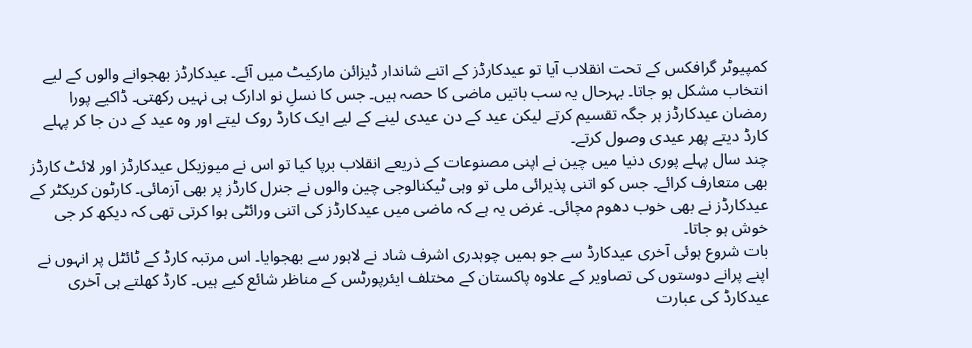کمپیوٹر گرافکس کے تحت انقلاب آیا تو عیدکارڈز کے اتنے شاندار ڈیزائن مارکیٹ میں آئے۔ عیدکارڈز بھجوانے والوں کے لیے انتخاب مشکل ہو جاتا۔ بہرحال یہ سب باتیں ماضی کا حصہ ہیں۔ جس کا نسلِ نو ادارک ہی نہیں رکھتی۔ ڈاکیے پورا رمضان عیدکارڈز ہر جگہ تقسیم کرتے لیکن عید کے دن عیدی لینے کے لیے ایک کارڈ روک لیتے اور وہ عید کے دن جا کر پہلے کارڈ دیتے پھر عیدی وصول کرتے۔
چند سال پہلے پوری دنیا میں چین نے اپنی مصنوعات کے ذریعے انقلاب برپا کیا تو اس نے میوزیکل عیدکارڈز اور لائٹ کارڈز بھی متعارف کرائے۔ جس کو اتنی پذیرائی ملی تو وہی ٹیکنالوجی چین والوں نے جنرل کارڈز پر بھی آزمائی۔ کارٹون کریکٹر کے عیدکارڈز نے بھی خوب دھوم مچائی۔ غرض یہ ہے کہ ماضی میں عیدکارڈز کی اتنی ورائٹی ہوا کرتی تھی کہ دیکھ کر جی خوش ہو جاتا۔
بات شروع ہوئی آخری عیدکارڈ سے جو ہمیں چوہدری اشرف شاد نے لاہور سے بھجوایا۔ اس مرتبہ کارڈ کے ٹائٹل پر انہوں نے اپنے پرانے دوستوں کی تصاویر کے علاوہ پاکستان کے مختلف ایئرپورٹس کے مناظر شائع کیے ہیں۔ کارڈ کھلتے ہی آخری عیدکارڈ کی عبارت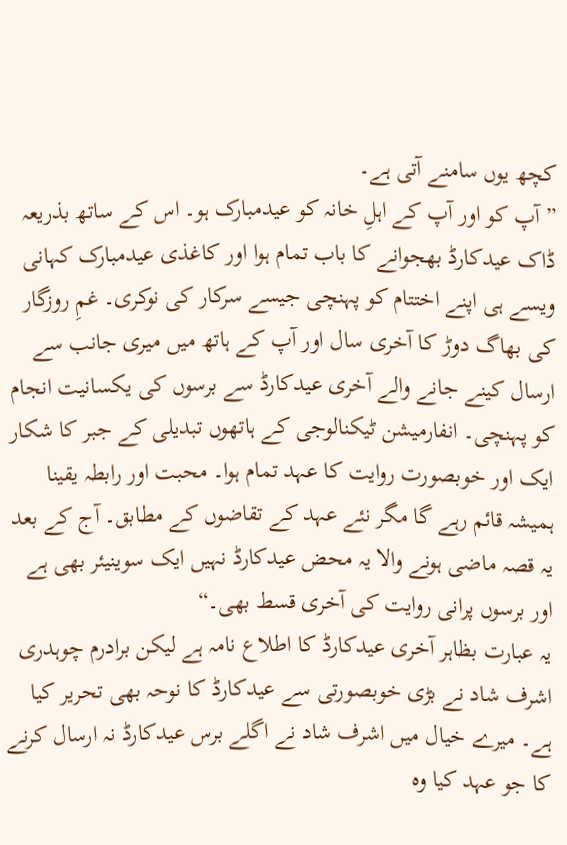کچھ یوں سامنے آتی ہے۔
”آپ کو اور آپ کے اہلِ خانہ کو عیدمبارک ہو۔ اس کے ساتھ بذریعہ ڈاک عیدکارڈ بھجوانے کا باب تمام ہوا اور کاغذی عیدمبارک کہانی ویسے ہی اپنے اختتام کو پہنچی جیسے سرکار کی نوکری۔ غمِ روزگار کی بھاگ دوڑ کا آخری سال اور آپ کے ہاتھ میں میری جانب سے ارسال کینے جانے والے آخری عیدکارڈ سے برسوں کی یکسانیت انجام کو پہنچی۔ انفارمیشن ٹیکنالوجی کے ہاتھوں تبدیلی کے جبر کا شکار ایک اور خوبصورت روایت کا عہد تمام ہوا۔ محبت اور رابطہ یقینا ہمیشہ قائم رہے گا مگر نئے عہد کے تقاضوں کے مطابق۔ آج کے بعد یہ قصہ ماضی ہونے والا یہ محض عیدکارڈ نہیں ایک سوینیئر بھی ہے اور برسوں پرانی روایت کی آخری قسط بھی۔“
یہ عبارت بظاہر آخری عیدکارڈ کا اطلاع نامہ ہے لیکن برادرم چوہدری اشرف شاد نے بڑی خوبصورتی سے عیدکارڈ کا نوحہ بھی تحریر کیا ہے۔ میرے خیال میں اشرف شاد نے اگلے برس عیدکارڈ نہ ارسال کرنے کا جو عہد کیا وہ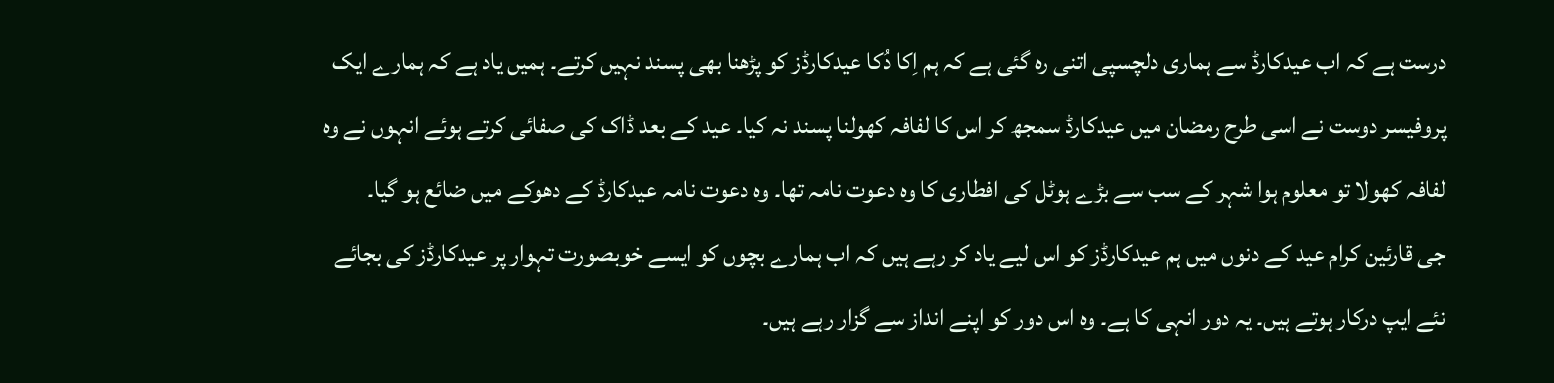درست ہے کہ اب عیدکارڈ سے ہماری دلچسپی اتنی رہ گئی ہے کہ ہم اِکا دُکا عیدکارڈز کو پڑھنا بھی پسند نہیں کرتے۔ ہمیں یاد ہے کہ ہمارے ایک پروفیسر دوست نے اسی طرح رمضان میں عیدکارڈ سمجھ کر اس کا لفافہ کھولنا پسند نہ کیا۔ عید کے بعد ڈاک کی صفائی کرتے ہوئے انہوں نے وہ لفافہ کھولا تو معلوم ہوا شہر کے سب سے بڑے ہوٹل کی افطاری کا وہ دعوت نامہ تھا۔ وہ دعوت نامہ عیدکارڈ کے دھوکے میں ضائع ہو گیا۔
جی قارئین کرام عید کے دنوں میں ہم عیدکارڈز کو اس لیے یاد کر رہے ہیں کہ اب ہمارے بچوں کو ایسے خوبصورت تہوار پر عیدکارڈز کی بجائے نئے ایپ درکار ہوتے ہیں۔ یہ دور انہی کا ہے۔ وہ اس دور کو اپنے انداز سے گزار رہے ہیں۔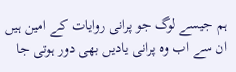ہم جیسے لوگ جو پرانی روایات کے امین ہیں ان سے اب وہ پرانی یادیں بھی دور ہوتی جا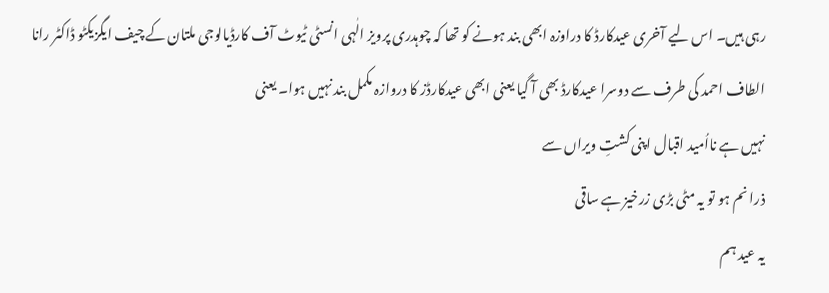رہی ہیں۔ اس لیے آخری عیدکارڈ کا دراوزہ ابھی بند ہونے کو تھا کہ چوہدری پرویز الٰہی انسٹی ٹیوٹ آف کارڈیالوجی ملتان کے چیف ایگزیکٹو ڈاکٹر رانا الطاف احمد کی طرف سے دوسرا عیدکارڈ بھی آ گیا یعنی ابھی عیدکارڈز کا دروازہ مکمل بند نہیں ہوا۔ یعنی
نہیں ہے نااُمید اقبال اپنی کشتِ ویراں سے
ذرا نم ہو تو یہ مٹی بڑی زرخیز ہے ساقی
یہ عید ہم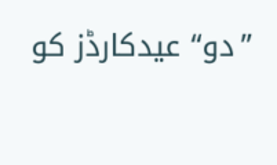”دو“ عیدکارڈز کو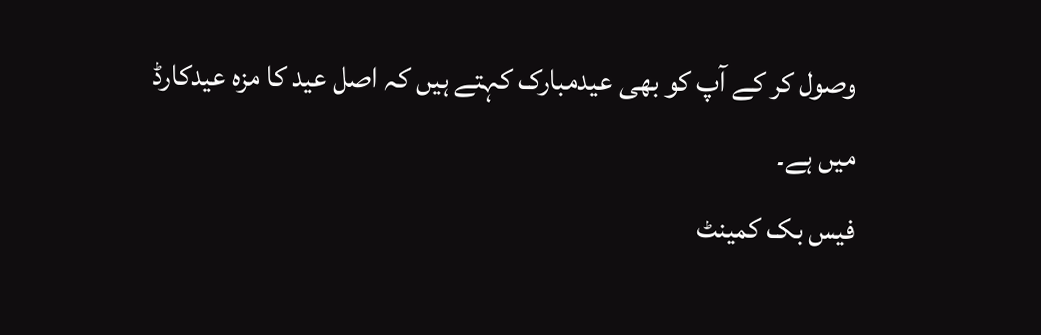وصول کر کے آپ کو بھی عیدمبارک کہتے ہیں کہ اصل عید کا مزہ عیدکارڈ میں ہے۔
فیس بک کمینٹ